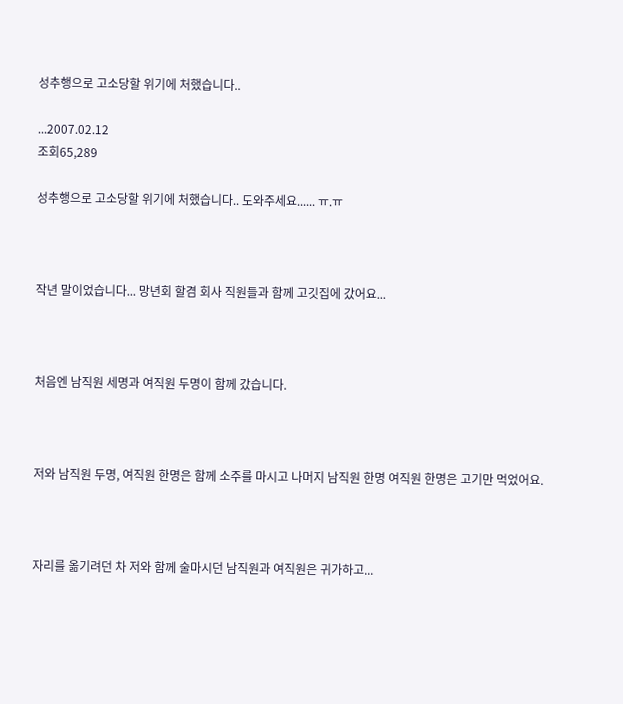성추행으로 고소당할 위기에 처했습니다..

...2007.02.12
조회65,289

성추행으로 고소당할 위기에 처했습니다.. 도와주세요...... ㅠ.ㅠ



작년 말이었습니다... 망년회 할겸 회사 직원들과 함께 고깃집에 갔어요...



처음엔 남직원 세명과 여직원 두명이 함께 갔습니다.



저와 남직원 두명, 여직원 한명은 함께 소주를 마시고 나머지 남직원 한명 여직원 한명은 고기만 먹었어요.



자리를 옮기려던 차 저와 함께 술마시던 남직원과 여직원은 귀가하고...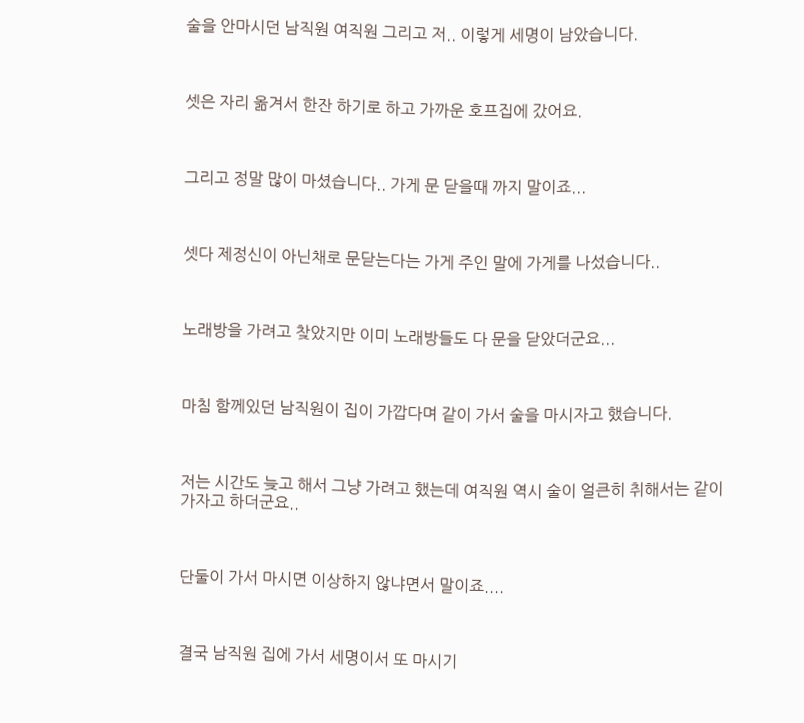술을 안마시던 남직원 여직원 그리고 저.. 이렇게 세명이 남았습니다.



셋은 자리 옮겨서 한잔 하기로 하고 가까운 호프집에 갔어요.



그리고 정말 많이 마셨습니다.. 가게 문 닫을때 까지 말이죠...



셋다 제정신이 아닌채로 문닫는다는 가게 주인 말에 가게를 나섰습니다..



노래방을 가려고 찾았지만 이미 노래방들도 다 문을 닫았더군요...



마침 함께있던 남직원이 집이 가깝다며 같이 가서 술을 마시자고 했습니다.



저는 시간도 늦고 해서 그냥 가려고 했는데 여직원 역시 술이 얼큰히 취해서는 같이 가자고 하더군요..



단둘이 가서 마시면 이상하지 않냐면서 말이죠....



결국 남직원 집에 가서 세명이서 또 마시기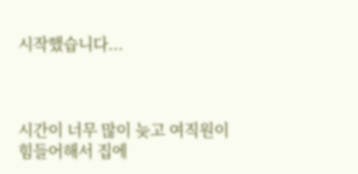시작했습니다...



시간이 너무 많이 늦고 여직원이 힘들어해서 집에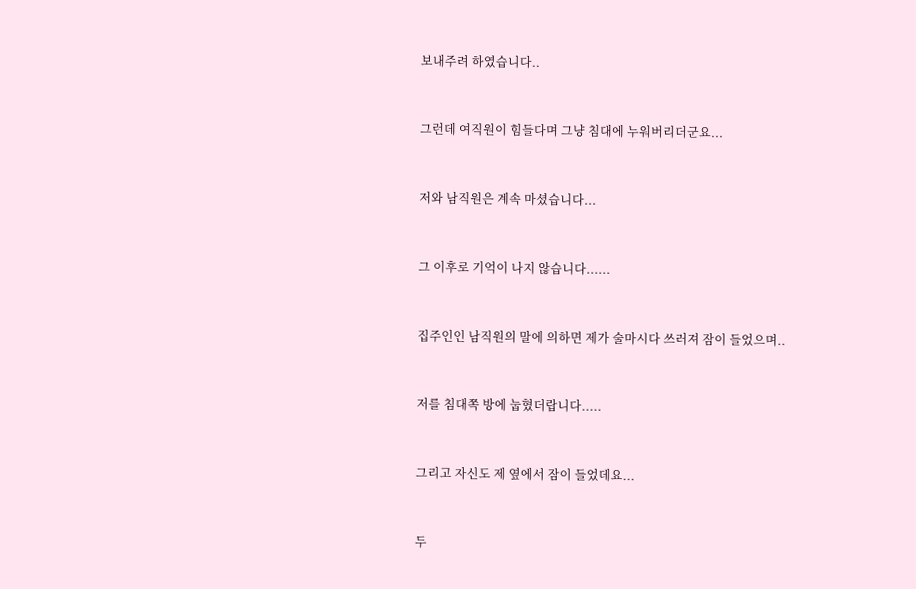보내주려 하였습니다..



그런데 여직원이 힘들다며 그냥 침대에 누워버리더군요...



저와 남직원은 계속 마셨습니다...



그 이후로 기억이 나지 않습니다......



집주인인 남직원의 말에 의하면 제가 술마시다 쓰러져 잠이 들었으며..



저를 침대쪽 방에 눕혔더랍니다.....



그리고 자신도 제 옆에서 잠이 들었데요...



두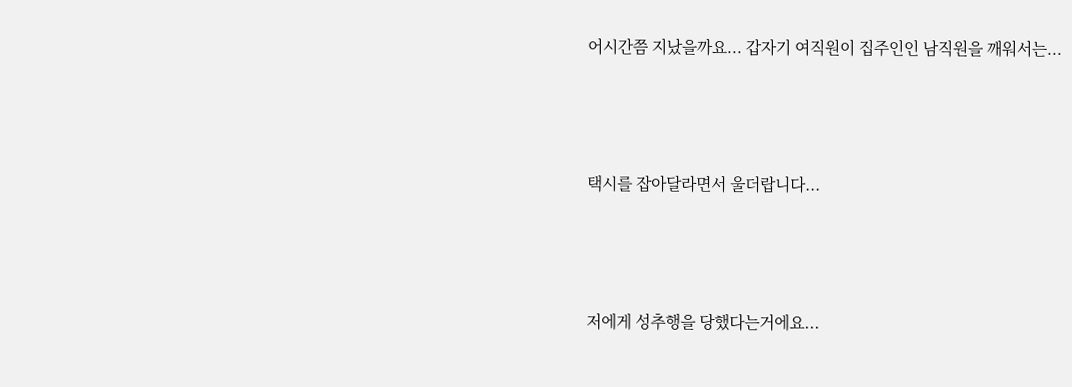어시간쯤 지났을까요... 갑자기 여직원이 집주인인 남직원을 깨워서는...



택시를 잡아달라면서 울더랍니다...



저에게 성추행을 당했다는거에요...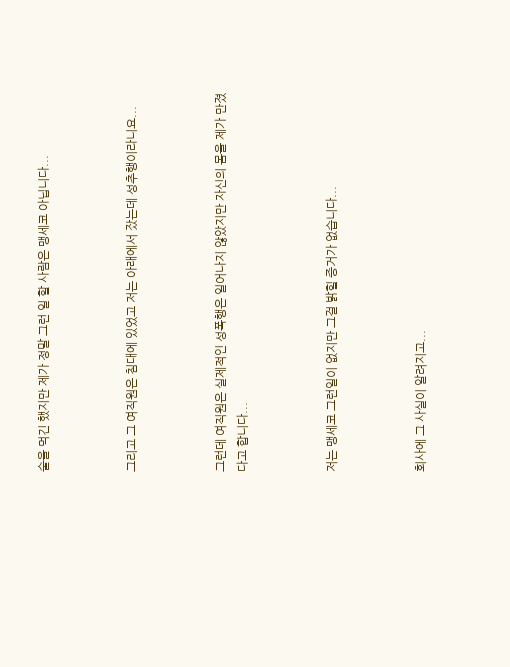술을 먹긴 했지만 제가 정말 그런 일 할 사람은 맹세코 아닙니다...



그리고 그 여직원은 침대에 있었고 저는 아래에서 잤는데 성추행이라니요...



그런데 여직원은 실제적인 성폭행은 일어나지 않았지만 자신의 몸을 제가 만졌다고 합니다...



저는 맹세코 그런일이 없지만 그걸 밝힐 증거가 없습니다...



회사에 그 사실이 알려지고...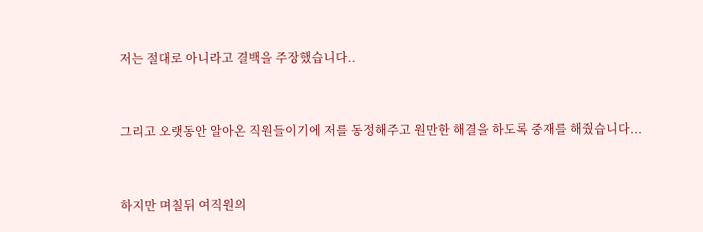저는 절대로 아니라고 결백을 주장했습니다..



그리고 오랫동안 알아온 직원들이기에 저를 동정해주고 원만한 해결을 하도록 중재를 해줬습니다...



하지만 며칠뒤 여직원의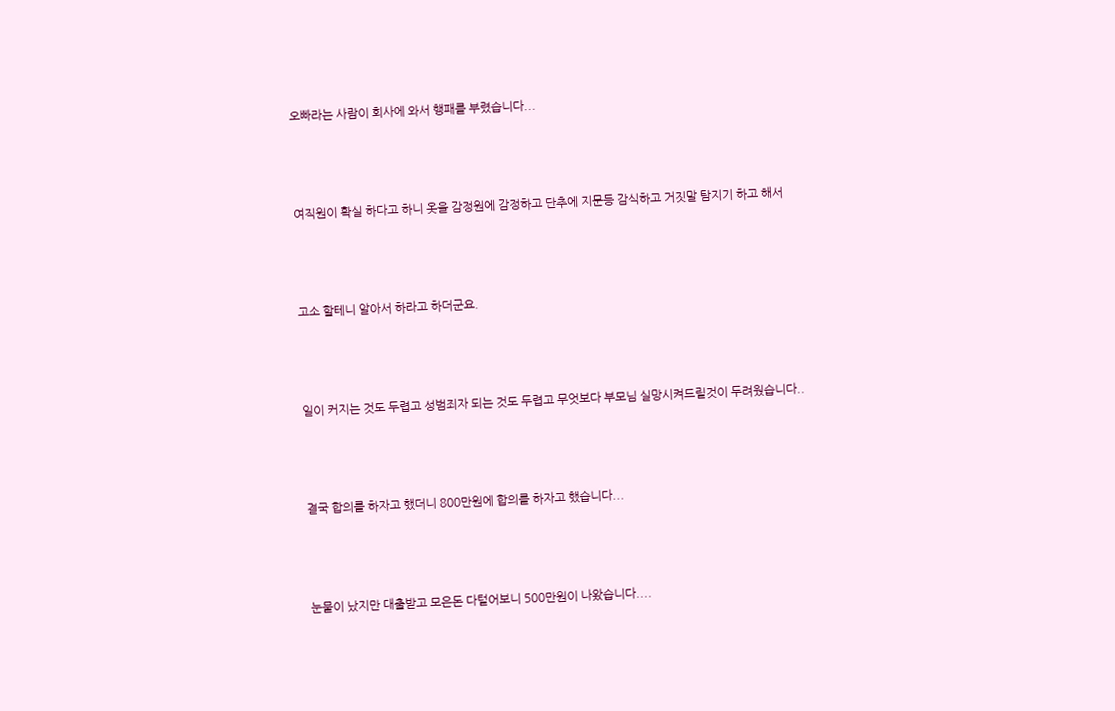오빠라는 사람이 회사에 와서 행패를 부렸습니다...



여직원이 확실 하다고 하니 옷을 감정원에 감정하고 단추에 지문등 감식하고 거짓말 탐지기 하고 해서



고소 할테니 알아서 하라고 하더군요.



일이 커지는 것도 두렵고 성범죄자 되는 것도 두렵고 무엇보다 부모님 실망시켜드릴것이 두려웠습니다..



결국 합의를 하자고 했더니 800만원에 합의를 하자고 했습니다...



눈물이 났지만 대출받고 모은돈 다털어보니 500만원이 나왔습니다....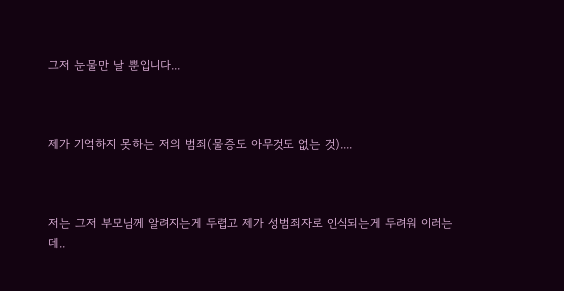그저 눈물만 날 뿐입니다...



제가 기억하지 못하는 저의 범죄(물증도 아무것도 없는 것)....



저는 그저 부모님께 알려지는게 두렵고 제가 성범죄자로 인식되는게 두려워 이러는데..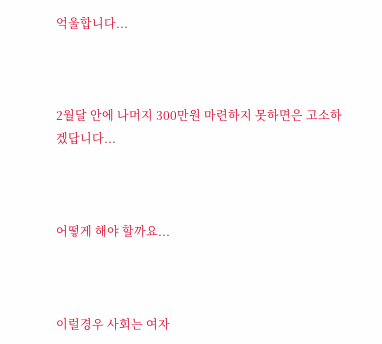억울합니다...



2월달 안에 나머지 300만원 마련하지 못하면은 고소하겠답니다...



어떻게 해야 할까요...



이럴경우 사회는 여자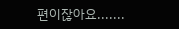편이잖아요.......